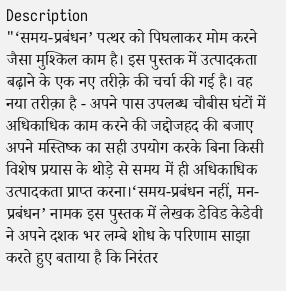Description
"‘समय-प्रबंधन’ पत्थर को पिघलाकर मोम करने जैसा मुश्किल काम है। इस पुस्तक में उत्पादकता बढ़ाने के एक नए तरीक़े की चर्चा की गई है। वह नया तरीक़ा है - अपने पास उपलब्ध चौबीस घंटों में अधिकाधिक काम करने की जद्दोजहद की बजाए अपने मस्तिष्क का सही उपयोग करके बिना किसी विशेष प्रयास के थोड़े से समय में ही अधिकाधिक उत्पादकता प्राप्त करना।‘समय-प्रबंधन नहीं, मन-प्रबंधन’ नामक इस पुस्तक में लेखक डेविड केडेवी ने अपने दशक भर लम्बे शोध के परिणाम साझा करते हुए बताया है कि निरंतर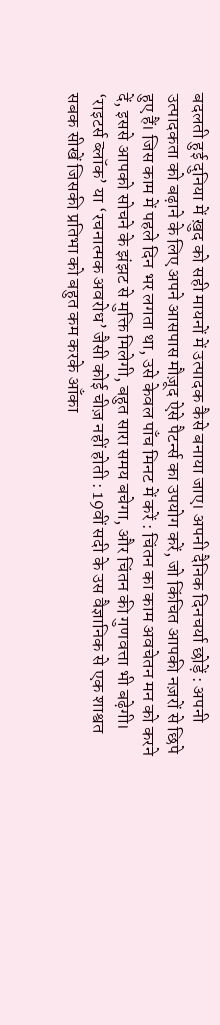बदलती हुई दुनिया में ख़ुद को सही मायनों में उत्पादक कैसे बनाया जाए। अपनी दैनिक दिनचर्या छोड़ें : अपनी उत्पादकता को बढ़ाने के लिए अपने आसपास मौज़ूद ऐसे पैटर्न्स का उपयोग करें, जो किंचित आपकी नज़रों से छिपे हुए हैं। जिस काम में पहले दिन भर लगता था, उसे केवल पाँच मिनट में करें : चिंतन का काम अवचेतन मन को करने दें, इससे आपको सोचने के झंझट से मुक्ति मिलेगी, बहुत सारा समय बचेगा, और चिंतन की गुणवत्ता भी बढ़ेगी। ‘राइटर्स ब्लॉक’ या ‘रचनात्मक अवरोध’ जैसी कोई चीज़ नहीं होती : 19वीं सदी के उस वैज्ञानिक से एक शाश्वत सबक सीखें जिसकी प्रतिभा को बहुत कम करके आँका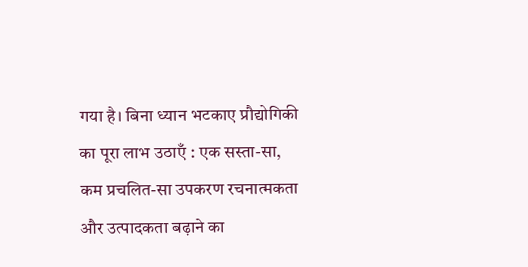गया है। बिना ध्यान भटकाए प्रौद्योगिकी का पूरा लाभ उठाएँ : एक सस्ता-सा, कम प्रचलित-सा उपकरण रचनात्मकता और उत्पादकता बढ़ाने का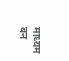माध्यम बन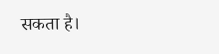सकता है।